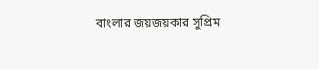বাংলার জয়জয়কার সুপ্রিম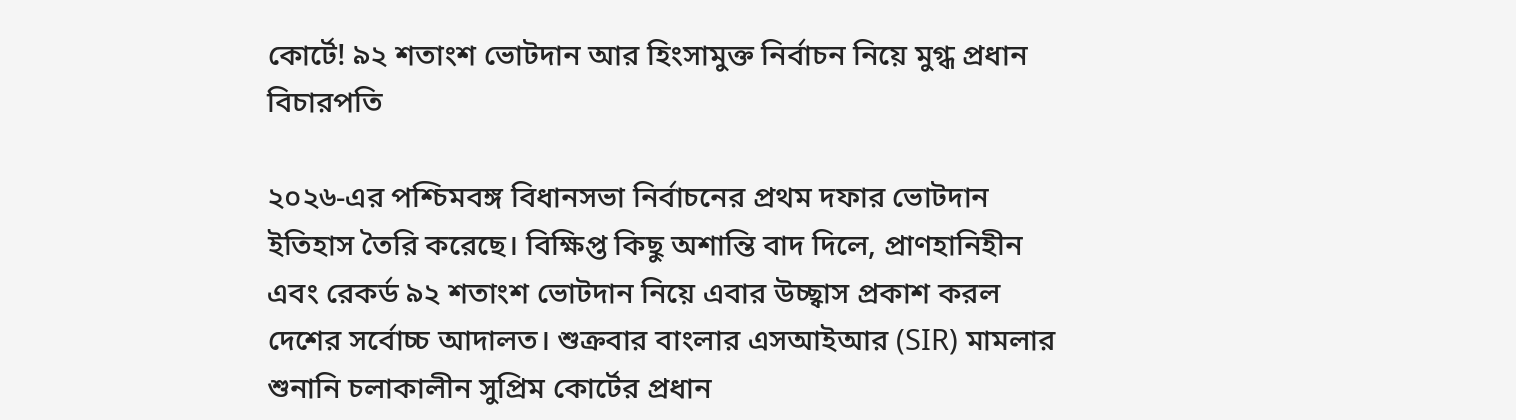কোর্টে! ৯২ শতাংশ ভোটদান আর হিংসামুক্ত নির্বাচন নিয়ে মুগ্ধ প্রধান বিচারপতি

২০২৬-এর পশ্চিমবঙ্গ বিধানসভা নির্বাচনের প্রথম দফার ভোটদান ইতিহাস তৈরি করেছে। বিক্ষিপ্ত কিছু অশান্তি বাদ দিলে, প্রাণহানিহীন এবং রেকর্ড ৯২ শতাংশ ভোটদান নিয়ে এবার উচ্ছ্বাস প্রকাশ করল দেশের সর্বোচ্চ আদালত। শুক্রবার বাংলার এসআইআর (SIR) মামলার শুনানি চলাকালীন সুপ্রিম কোর্টের প্রধান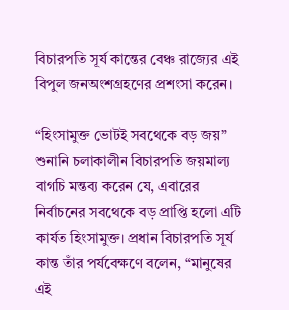বিচারপতি সূর্য কান্তের বেঞ্চ রাজ্যের এই বিপুল জনঅংশগ্রহণের প্রশংসা করেন।

“হিংসামুক্ত ভোটই সবথেকে বড় জয়”
শুনানি চলাকালীন বিচারপতি জয়মাল্য বাগচি মন্তব্য করেন যে, এবারের নির্বাচনের সবথেকে বড় প্রাপ্তি হলো এটি কার্যত হিংসামুক্ত। প্রধান বিচারপতি সূর্য কান্ত তাঁর পর্যবেক্ষণে বলেন, “মানুষের এই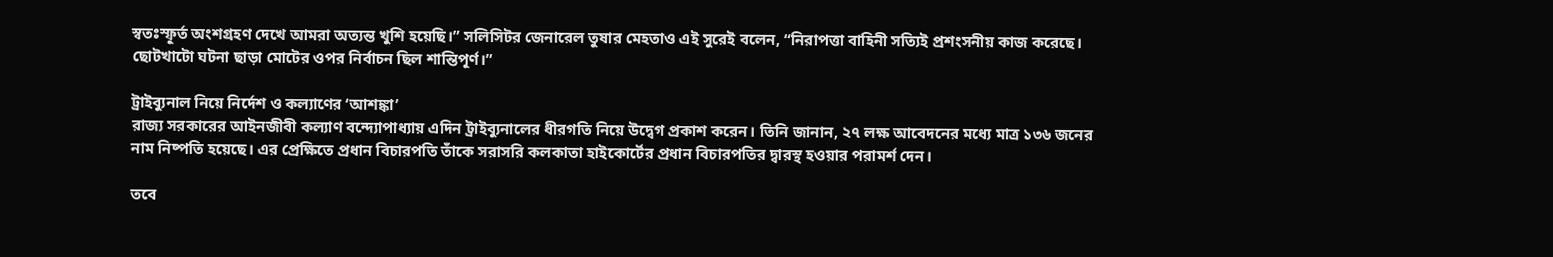স্বতঃস্ফূর্ত অংশগ্রহণ দেখে আমরা অত্যন্ত খুশি হয়েছি।” সলিসিটর জেনারেল তুষার মেহতাও এই সুরেই বলেন, “নিরাপত্তা বাহিনী সত্যিই প্রশংসনীয় কাজ করেছে। ছোটখাটো ঘটনা ছাড়া মোটের ওপর নির্বাচন ছিল শান্তিপূর্ণ।”

ট্রাইব্যুনাল নিয়ে নির্দেশ ও কল্যাণের ‘আশঙ্কা’
রাজ্য সরকারের আইনজীবী কল্যাণ বন্দ্যোপাধ্যায় এদিন ট্রাইব্যুনালের ধীরগতি নিয়ে উদ্বেগ প্রকাশ করেন। তিনি জানান, ২৭ লক্ষ আবেদনের মধ্যে মাত্র ১৩৬ জনের নাম নিষ্পতি হয়েছে। এর প্রেক্ষিতে প্রধান বিচারপতি তাঁকে সরাসরি কলকাতা হাইকোর্টের প্রধান বিচারপতির দ্বারস্থ হওয়ার পরামর্শ দেন।

তবে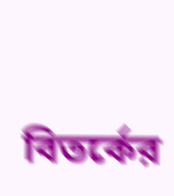বিতর্কের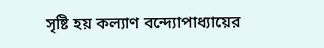সৃষ্টি হয় কল্যাণ বন্দ্যোপাধ্যায়ের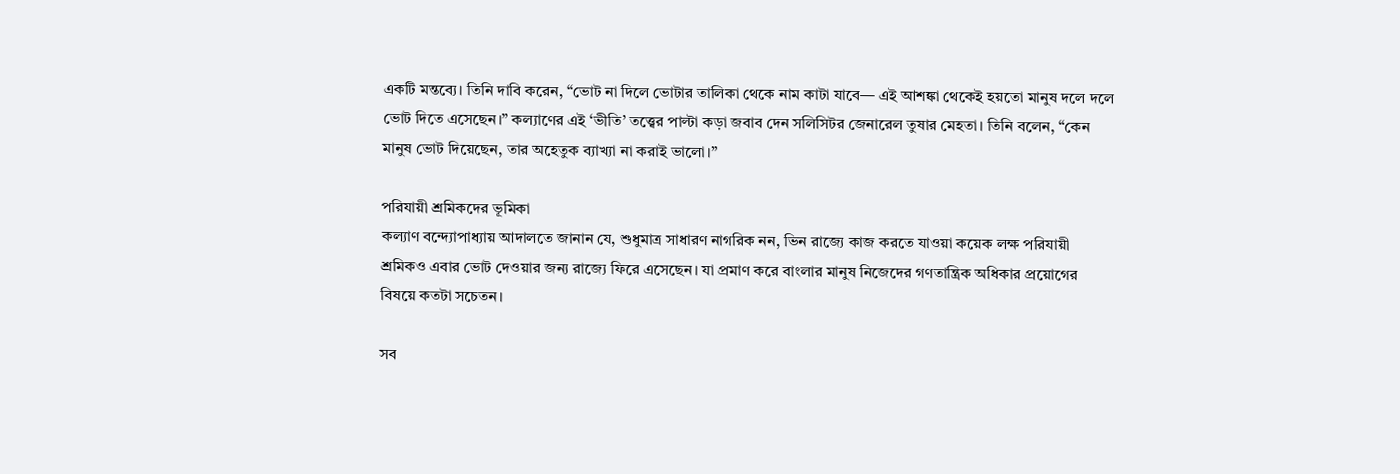একটি মন্তব্যে। তিনি দাবি করেন, “ভোট না দিলে ভোটার তালিকা থেকে নাম কাটা যাবে— এই আশঙ্কা থেকেই হয়তো মানুষ দলে দলে ভোট দিতে এসেছেন।” কল্যাণের এই ‘ভীতি’ তত্ত্বের পাল্টা কড়া জবাব দেন সলিসিটর জেনারেল তুষার মেহতা। তিনি বলেন, “কেন মানুষ ভোট দিয়েছেন, তার অহেতুক ব্যাখ্যা না করাই ভালো।”

পরিযায়ী শ্রমিকদের ভূমিকা
কল্যাণ বন্দ্যোপাধ্যায় আদালতে জানান যে, শুধুমাত্র সাধারণ নাগরিক নন, ভিন রাজ্যে কাজ করতে যাওয়া কয়েক লক্ষ পরিযায়ী শ্রমিকও এবার ভোট দেওয়ার জন্য রাজ্যে ফিরে এসেছেন। যা প্রমাণ করে বাংলার মানুষ নিজেদের গণতান্ত্রিক অধিকার প্রয়োগের বিষয়ে কতটা সচেতন।

সব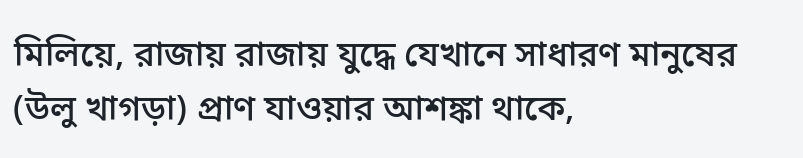মিলিয়ে, রাজায় রাজায় যুদ্ধে যেখানে সাধারণ মানুষের (উলু খাগড়া) প্রাণ যাওয়ার আশঙ্কা থাকে,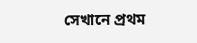সেখানে প্রথম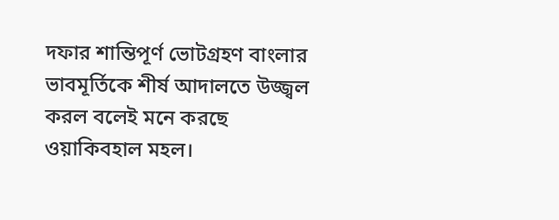দফার শান্তিপূর্ণ ভোটগ্রহণ বাংলার ভাবমূর্তিকে শীর্ষ আদালতে উজ্জ্বল করল বলেই মনে করছে ওয়াকিবহাল মহল।